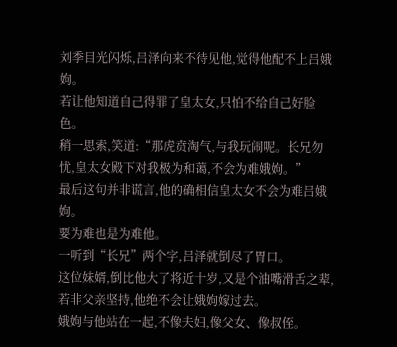刘季目光闪烁,吕泽向来不待见他,觉得他配不上吕娥姁。
若让他知道自己得罪了皇太女,只怕不给自己好脸色。
稍一思索,笑道:“那虎贲淘气,与我玩闹呢。长兄勿忧,皇太女殿下对我极为和蔼,不会为难娥姁。”
最后这句并非谎言,他的确相信皇太女不会为难吕娥姁。
要为难也是为难他。
一听到“长兄”两个字,吕泽就倒尽了胃口。
这位妹婿,倒比他大了将近十岁,又是个油嘴滑舌之辈,若非父亲坚持,他绝不会让娥姁嫁过去。
娥姁与他站在一起,不像夫妇,像父女、像叔侄。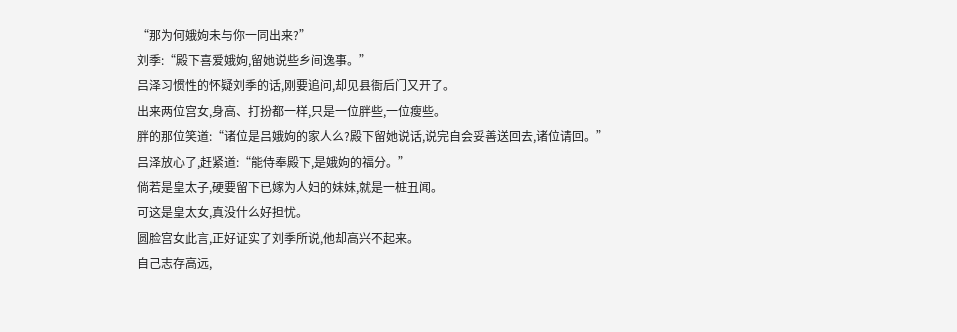“那为何娥姁未与你一同出来?”
刘季:“殿下喜爱娥姁,留她说些乡间逸事。”
吕泽习惯性的怀疑刘季的话,刚要追问,却见县衙后门又开了。
出来两位宫女,身高、打扮都一样,只是一位胖些,一位瘦些。
胖的那位笑道:“诸位是吕娥姁的家人么?殿下留她说话,说完自会妥善送回去,诸位请回。”
吕泽放心了,赶紧道:“能侍奉殿下,是娥姁的福分。”
倘若是皇太子,硬要留下已嫁为人妇的妹妹,就是一桩丑闻。
可这是皇太女,真没什么好担忧。
圆脸宫女此言,正好证实了刘季所说,他却高兴不起来。
自己志存高远,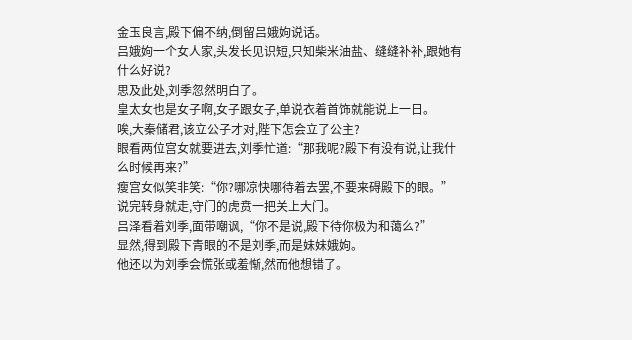金玉良言,殿下偏不纳,倒留吕娥姁说话。
吕娥姁一个女人家,头发长见识短,只知柴米油盐、缝缝补补,跟她有什么好说?
思及此处,刘季忽然明白了。
皇太女也是女子啊,女子跟女子,单说衣着首饰就能说上一日。
唉,大秦储君,该立公子才对,陛下怎会立了公主?
眼看两位宫女就要进去,刘季忙道:“那我呢?殿下有没有说,让我什么时候再来?”
瘦宫女似笑非笑:“你?哪凉快哪待着去罢,不要来碍殿下的眼。”
说完转身就走,守门的虎贲一把关上大门。
吕泽看着刘季,面带嘲讽,“你不是说,殿下待你极为和蔼么?”
显然,得到殿下青眼的不是刘季,而是妹妹娥姁。
他还以为刘季会慌张或羞惭,然而他想错了。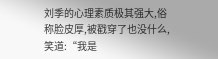刘季的心理素质极其强大,俗称脸皮厚,被戳穿了也没什么,笑道:“我是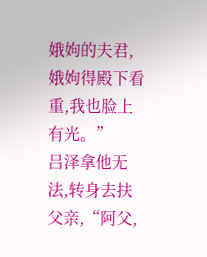娥姁的夫君,娥姁得殿下看重,我也脸上有光。”
吕泽拿他无法,转身去扶父亲,“阿父,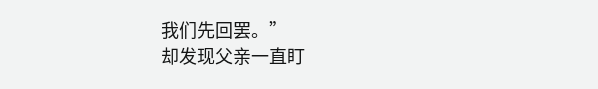我们先回罢。”
却发现父亲一直盯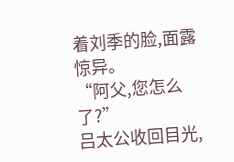着刘季的脸,面露惊异。
“阿父,您怎么了?”
吕太公收回目光,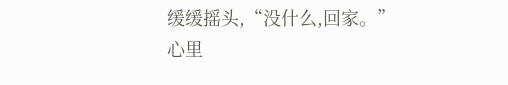缓缓摇头,“没什么,回家。”
心里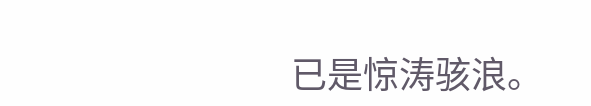已是惊涛骇浪。